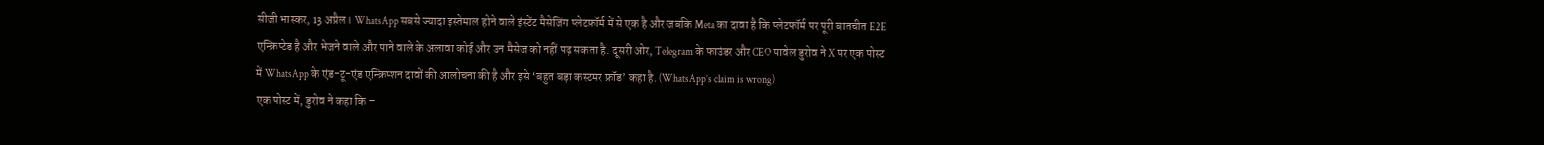सीजी भास्कर, 13 अप्रैल। WhatsApp सबसे ज्यादा इस्तेमाल होने वाले इंस्टेंट मैसेजिंग प्लेटफ़ॉर्म में से एक है और जबकि Meta का दावा है कि प्लेटफॉर्म पर पूरी बातचीत E2E एन्क्रिप्टेड है और भेजने वाले और पाने वाले के अलावा कोई और उन मैसेज को नहीं पढ़ सकता है. दूसरी ओर, Telegram के फाउंडर और CEO पावेल डुरोव ने X पर एक पोस्ट में WhatsApp के एंड-टू-एंड एन्क्रिप्शन दावों की आलोचना की है और इसे ‘बहुत बड़ा कस्टमर फ्रॉड’ कहा है. (WhatsApp’s claim is wrong)
एक पोस्ट में, डुरोव ने कहा कि –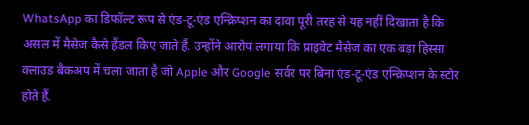WhatsApp का डिफॉल्ट रूप से एंड-टू-एंड एन्क्रिप्शन का दावा पूरी तरह से यह नहीं दिखाता है कि असल में मैसेज कैसे हैंडल किए जाते हैं. उन्होंने आरोप लगाया कि प्राइवेट मैसेज का एक बड़ा हिस्सा क्लाउड बैकअप में चला जाता है जो Apple और Google सर्वर पर बिना एंड-टू-एंड एन्क्रिप्शन के स्टोर होते हैं.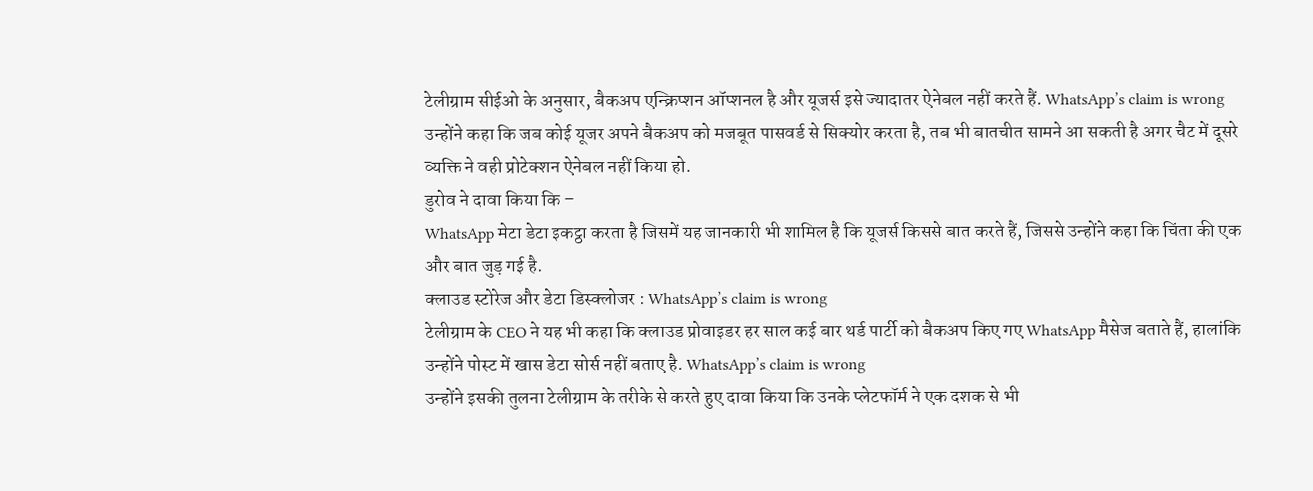टेलीग्राम सीईओ के अनुसार, बैकअप एन्क्रिप्शन ऑप्शनल है और यूजर्स इसे ज्यादातर ऐनेबल नहीं करते हैं. WhatsApp’s claim is wrong
उन्होंने कहा कि जब कोई यूजर अपने बैकअप को मजबूत पासवर्ड से सिक्योर करता है, तब भी बातचीत सामने आ सकती है अगर चैट में दूसरे व्यक्ति ने वही प्रोटेक्शन ऐनेबल नहीं किया हो.
डुरोव ने दावा किया कि –
WhatsApp मेटा डेटा इकट्ठा करता है जिसमें यह जानकारी भी शामिल है कि यूजर्स किससे बात करते हैं, जिससे उन्होंने कहा कि चिंता की एक और बात जुड़ गई है.
क्लाउड स्टोरेज और डेटा डिस्क्लोजर : WhatsApp’s claim is wrong
टेलीग्राम के CEO ने यह भी कहा कि क्लाउड प्रोवाइडर हर साल कई बार थर्ड पार्टी को बैकअप किए गए WhatsApp मैसेज बताते हैं, हालांकि उन्होंने पोस्ट में खास डेटा सोर्स नहीं बताए है. WhatsApp’s claim is wrong
उन्होंने इसकी तुलना टेलीग्राम के तरीके से करते हुए दावा किया कि उनके प्लेटफॉर्म ने एक दशक से भी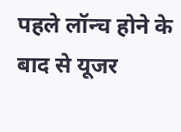पहले लॉन्च होने के बाद से यूजर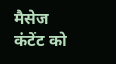मैसेज कंटेंट को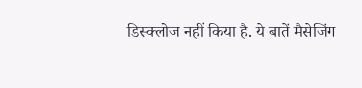डिस्क्लोज नहीं किया है. ये बातें मैसेजिंग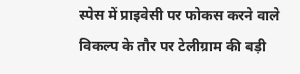स्पेस में प्राइवेसी पर फोकस करने वाले विकल्प के तौर पर टेलीग्राम की बड़ी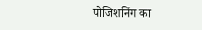पोजिशनिंग का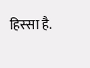हिस्सा है.